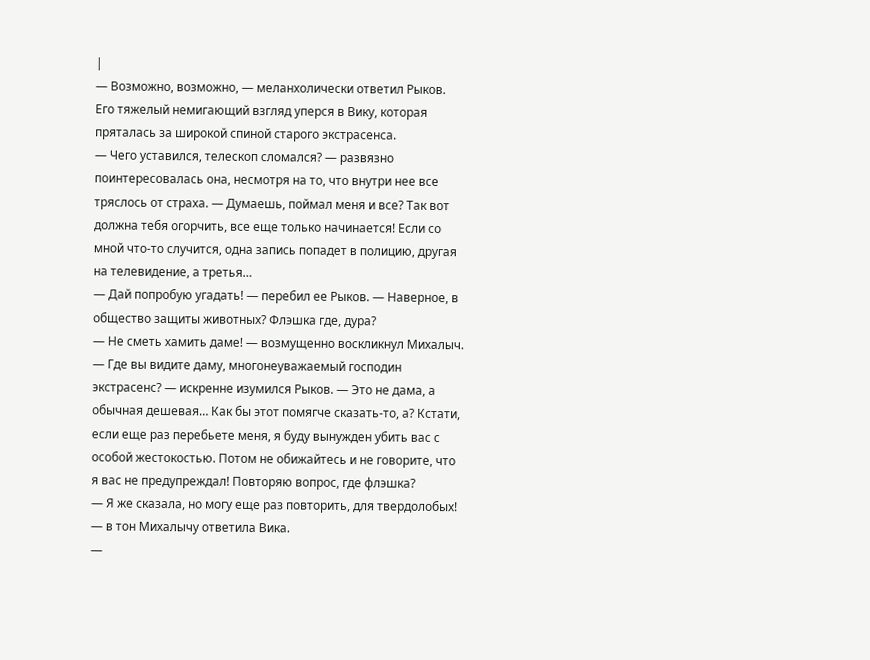|
— Возможно, возможно, — меланхолически ответил Рыков.
Его тяжелый немигающий взгляд уперся в Вику, которая пряталась за широкой спиной старого экстрасенса.
— Чего уставился, телескоп сломался? — развязно поинтересовалась она, несмотря на то, что внутри нее все тряслось от страха. — Думаешь, поймал меня и все? Так вот должна тебя огорчить, все еще только начинается! Если со мной что-то случится, одна запись попадет в полицию, другая на телевидение, а третья…
— Дай попробую угадать! — перебил ее Рыков. — Наверное, в общество защиты животных? Флэшка где, дура?
— Не сметь хамить даме! — возмущенно воскликнул Михалыч.
— Где вы видите даму, многонеуважаемый господин экстрасенс? — искренне изумился Рыков. — Это не дама, а обычная дешевая… Как бы этот помягче сказать-то, а? Кстати, если еще раз перебьете меня, я буду вынужден убить вас с особой жестокостью. Потом не обижайтесь и не говорите, что я вас не предупреждал! Повторяю вопрос, где флэшка?
— Я же сказала, но могу еще раз повторить, для твердолобых! — в тон Михалычу ответила Вика.
—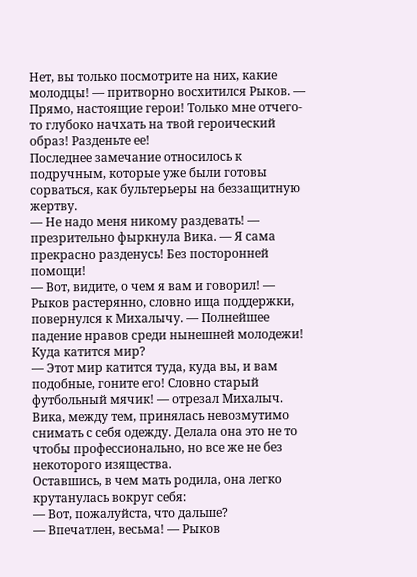Нет, вы только посмотрите на них, какие молодцы! — притворно восхитился Рыков. — Прямо, настоящие герои! Только мне отчего-то глубоко начхать на твой героический образ! Разденьте ее!
Последнее замечание относилось к подручным, которые уже были готовы сорваться, как бультерьеры на беззащитную жертву.
— Не надо меня никому раздевать! — презрительно фыркнула Вика. — Я сама прекрасно разденусь! Без посторонней помощи!
— Вот, видите, о чем я вам и говорил! — Рыков растерянно, словно ища поддержки, повернулся к Михалычу. — Полнейшее падение нравов среди нынешней молодежи! Куда катится мир?
— Этот мир катится туда, куда вы, и вам подобные, гоните его! Словно старый футбольный мячик! — отрезал Михалыч.
Вика, между тем, принялась невозмутимо снимать с себя одежду. Делала она это не то чтобы профессионально, но все же не без некоторого изящества.
Оставшись, в чем мать родила, она легко крутанулась вокруг себя:
— Вот, пожалуйста, что дальше?
— Впечатлен, весьма! — Рыков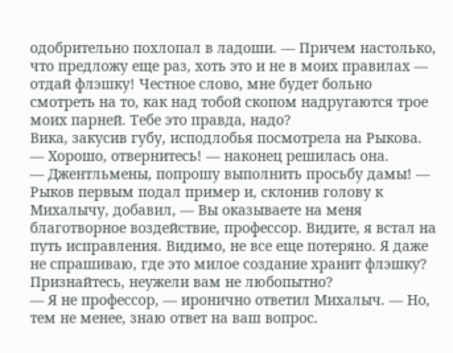одобрительно похлопал в ладоши. — Причем настолько, что предложу еще раз, хоть это и не в моих правилах — отдай флэшку! Честное слово, мне будет больно смотреть на то, как над тобой скопом надругаются трое моих парней. Тебе это правда, надо?
Вика, закусив губу, исподлобья посмотрела на Рыкова.
— Хорошо, отвернитесь! — наконец решилась она.
— Джентльмены, попрошу выполнить просьбу дамы! — Рыков первым подал пример и, склонив голову к Михалычу, добавил, — Вы оказываете на меня благотворное воздействие, профессор. Видите, я встал на путь исправления. Видимо, не все еще потеряно. Я даже не спрашиваю, где это милое создание хранит флэшку? Признайтесь, неужели вам не любопытно?
— Я не профессор, — иронично ответил Михалыч. — Но, тем не менее, знаю ответ на ваш вопрос.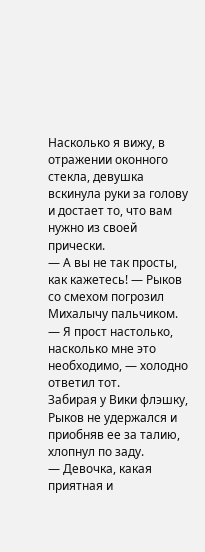Насколько я вижу, в отражении оконного стекла, девушка вскинула руки за голову и достает то, что вам нужно из своей прически.
— А вы не так просты, как кажетесь! — Рыков со смехом погрозил Михалычу пальчиком.
— Я прост настолько, насколько мне это необходимо, — холодно ответил тот.
Забирая у Вики флэшку, Рыков не удержался и приобняв ее за талию, хлопнул по заду.
— Девочка, какая приятная и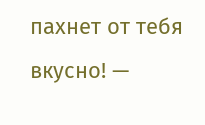пахнет от тебя вкусно! —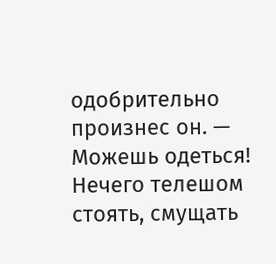одобрительно произнес он. — Можешь одеться! Нечего телешом стоять, смущать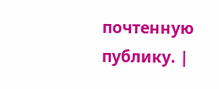почтенную публику. |